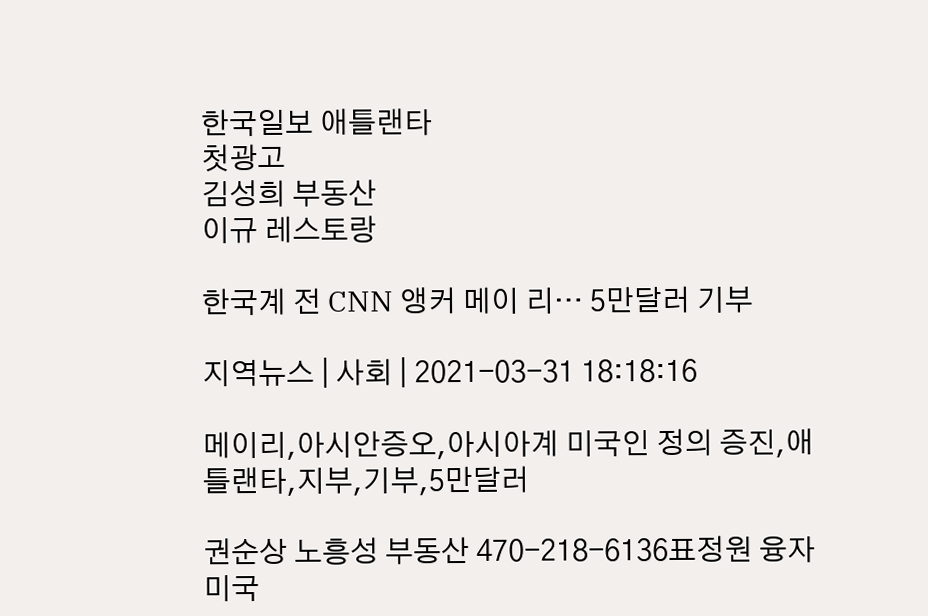한국일보 애틀랜타
첫광고
김성희 부동산
이규 레스토랑

한국계 전 CNN 앵커 메이 리… 5만달러 기부

지역뉴스 | 사회 | 2021-03-31 18:18:16

메이리,아시안증오,아시아계 미국인 정의 증진,애틀랜타,지부,기부,5만달러

권순상 노흥성 부동산 470-218-6136표정원 융자미국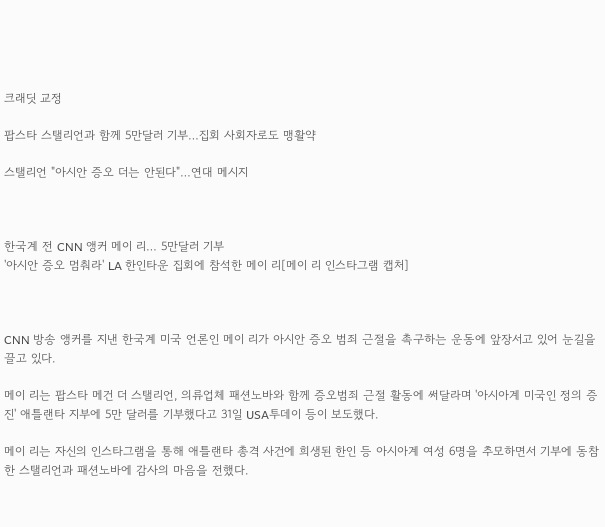크래딧 교정

팝스타 스탤리언과 함께 5만달러 기부…집회 사회자로도 맹활약

스탤리언 "아시안 증오 더는 안된다"…연대 메시지



한국계 전 CNN 앵커 메이 리… 5만달러 기부
'아시안 증오 멈춰라' LA 한인타운 집회에 참석한 메이 리[메이 리 인스타그램 캡처]



CNN 방송 앵커를 지낸 한국계 미국 언론인 메이 리가 아시안 증오 범죄 근절을 촉구하는 운동에 앞장서고 있어 눈길을 끌고 있다.

메이 리는 팝스타 메건 더 스탤리언, 의류업체 패션노바와 함께 증오범죄 근절 활동에 써달라며 '아시아계 미국인 정의 증진' 애틀랜타 지부에 5만 달러를 기부했다고 31일 USA투데이 등이 보도했다.

메이 리는 자신의 인스타그램을 통해 애틀랜타 총격 사건에 희생된 한인 등 아시아계 여성 6명을 추모하면서 기부에 동참한 스탤리언과 패션노바에 감사의 마음을 전했다.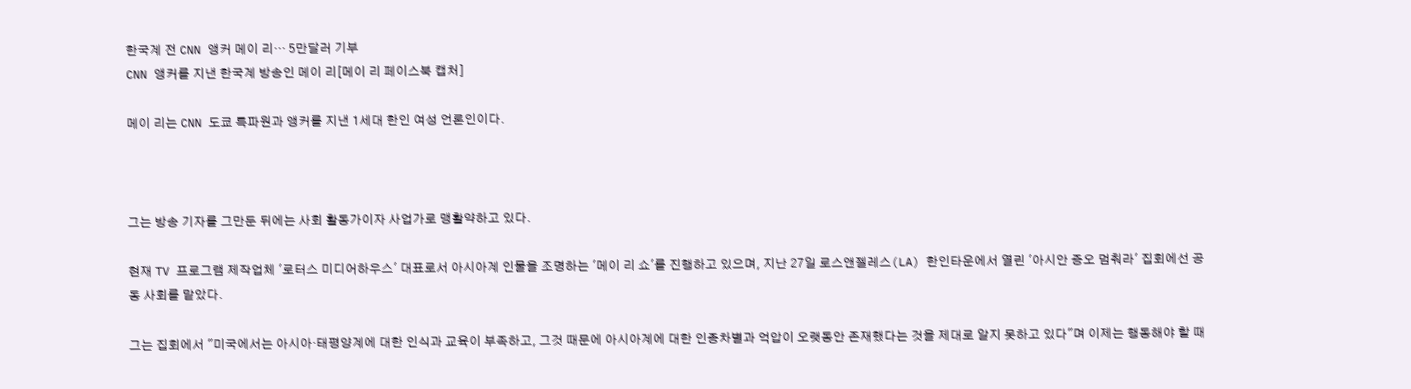한국계 전 CNN 앵커 메이 리… 5만달러 기부
CNN 앵커를 지낸 한국계 방송인 메이 리[메이 리 페이스북 캡처]

메이 리는 CNN 도쿄 특파원과 앵커를 지낸 1세대 한인 여성 언론인이다.



그는 방송 기자를 그만둔 뒤에는 사회 활동가이자 사업가로 맹활약하고 있다.

현재 TV 프로그램 제작업체 '로터스 미디어하우스' 대표로서 아시아계 인물을 조명하는 '메이 리 쇼'를 진행하고 있으며, 지난 27일 로스앤젤레스(LA) 한인타운에서 열린 '아시안 증오 멈춰라' 집회에선 공동 사회를 맡았다.

그는 집회에서 "미국에서는 아시아·태평양계에 대한 인식과 교육이 부족하고, 그것 때문에 아시아계에 대한 인종차별과 억압이 오랫동안 존재했다는 것을 제대로 알지 못하고 있다"며 이제는 행동해야 할 때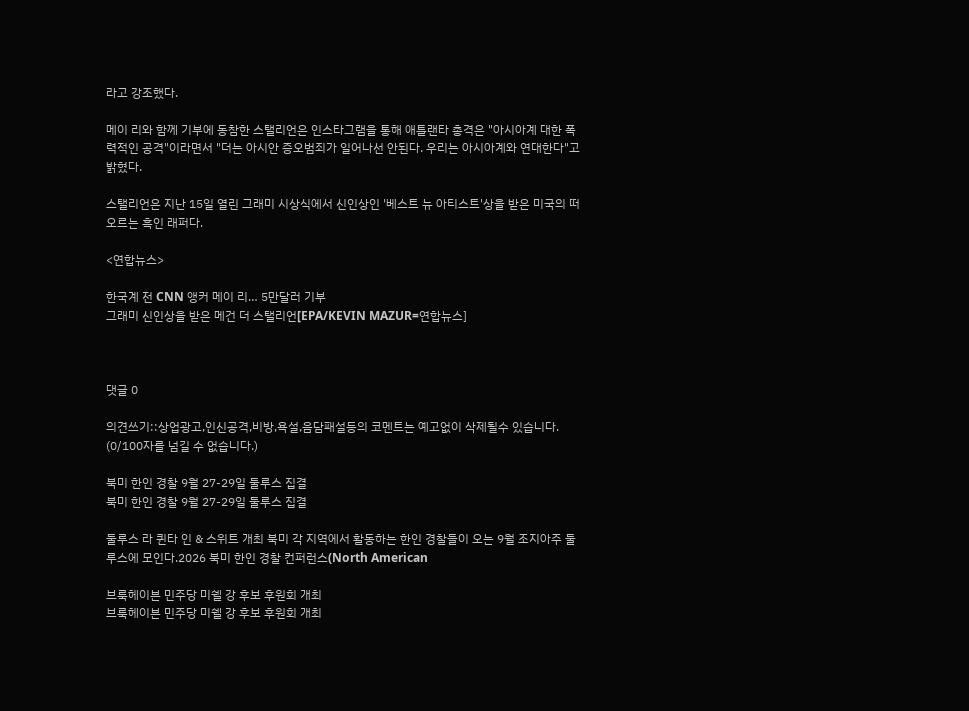라고 강조했다.

메이 리와 함께 기부에 동참한 스탤리언은 인스타그램을 통해 애틀랜타 총격은 "아시아계 대한 폭력적인 공격"이라면서 "더는 아시안 증오범죄가 일어나선 안된다. 우리는 아시아계와 연대한다"고 밝혔다.

스탤리언은 지난 15일 열린 그래미 시상식에서 신인상인 '베스트 뉴 아티스트'상을 받은 미국의 떠오르는 흑인 래퍼다.

<연합뉴스>

한국계 전 CNN 앵커 메이 리… 5만달러 기부
그래미 신인상을 받은 메건 더 스탤리언[EPA/KEVIN MAZUR=연합뉴스]



댓글 0

의견쓰기::상업광고,인신공격,비방,욕설,음담패설등의 코멘트는 예고없이 삭제될수 있습니다. (0/100자를 넘길 수 없습니다.)

북미 한인 경찰 9월 27-29일 둘루스 집결
북미 한인 경찰 9월 27-29일 둘루스 집결

둘루스 라 퀸타 인 & 스위트 개최 북미 각 지역에서 활동하는 한인 경찰들이 오는 9월 조지아주 둘루스에 모인다.2026 북미 한인 경찰 컨퍼런스(North American

브룩헤이븐 민주당 미쉘 강 후보 후원회 개최
브룩헤이븐 민주당 미쉘 강 후보 후원회 개최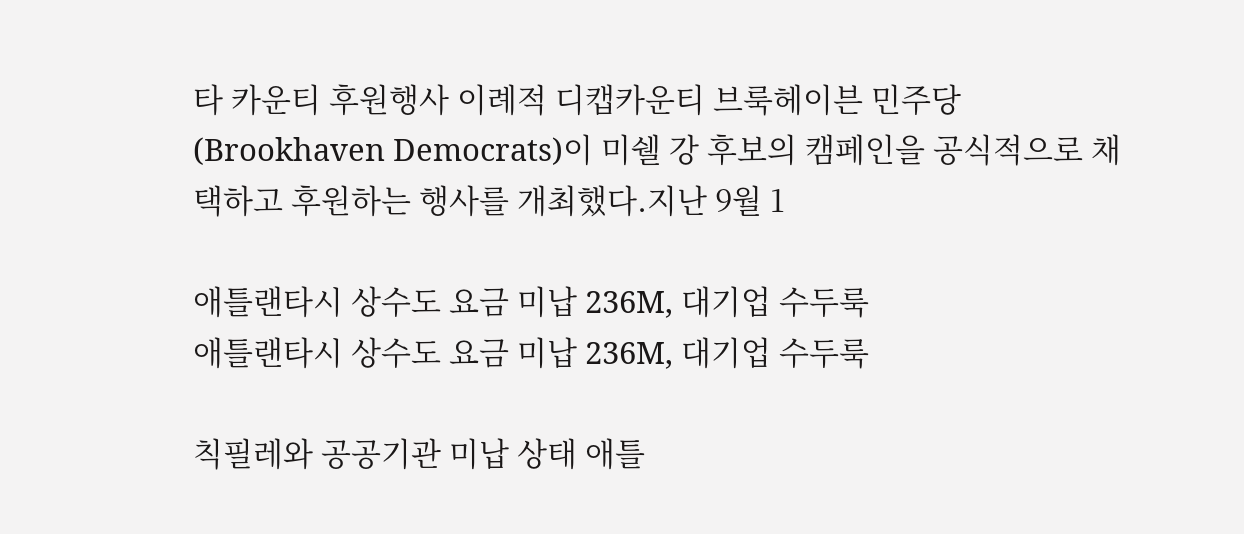타 카운티 후원행사 이례적 디캡카운티 브룩헤이븐 민주당(Brookhaven Democrats)이 미쉘 강 후보의 캠페인을 공식적으로 채택하고 후원하는 행사를 개최했다.지난 9월 1

애틀랜타시 상수도 요금 미납 236M, 대기업 수두룩
애틀랜타시 상수도 요금 미납 236M, 대기업 수두룩

칙필레와 공공기관 미납 상태 애틀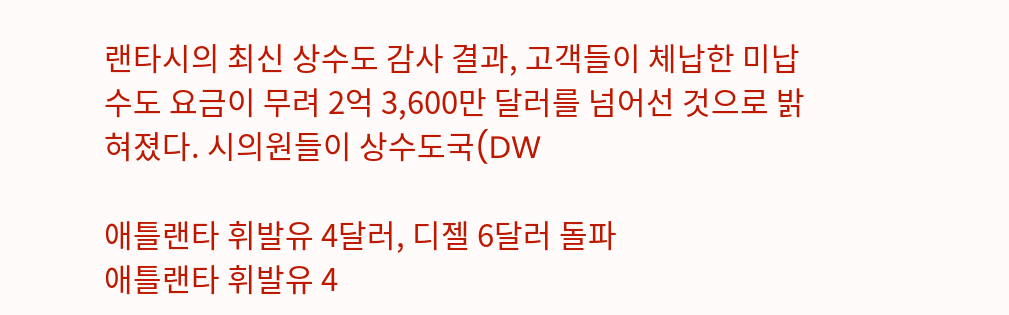랜타시의 최신 상수도 감사 결과, 고객들이 체납한 미납 수도 요금이 무려 2억 3,600만 달러를 넘어선 것으로 밝혀졌다. 시의원들이 상수도국(DW

애틀랜타 휘발유 4달러, 디젤 6달러 돌파
애틀랜타 휘발유 4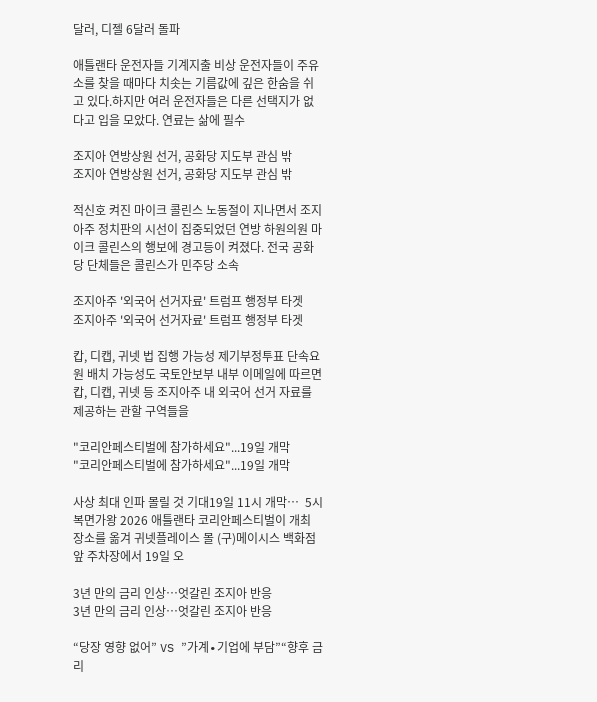달러, 디젤 6달러 돌파

애틀랜타 운전자들 기계지출 비상 운전자들이 주유소를 찾을 때마다 치솟는 기름값에 깊은 한숨을 쉬고 있다.하지만 여러 운전자들은 다른 선택지가 없다고 입을 모았다. 연료는 삶에 필수

조지아 연방상원 선거, 공화당 지도부 관심 밖
조지아 연방상원 선거, 공화당 지도부 관심 밖

적신호 켜진 마이크 콜린스 노동절이 지나면서 조지아주 정치판의 시선이 집중되었던 연방 하원의원 마이크 콜린스의 행보에 경고등이 켜졌다. 전국 공화당 단체들은 콜린스가 민주당 소속

조지아주 '외국어 선거자료' 트럼프 행정부 타겟
조지아주 '외국어 선거자료' 트럼프 행정부 타겟

캅, 디캡, 귀넷 법 집행 가능성 제기부정투표 단속요원 배치 가능성도 국토안보부 내부 이메일에 따르면 캅, 디캡, 귀넷 등 조지아주 내 외국어 선거 자료를 제공하는 관할 구역들을

"코리안페스티벌에 참가하세요"...19일 개막
"코리안페스티벌에 참가하세요"...19일 개막

사상 최대 인파 몰릴 것 기대19일 11시 개막…  5시 복면가왕 2026 애틀랜타 코리안페스티벌이 개최 장소를 옮겨 귀넷플레이스 몰 (구)메이시스 백화점 앞 주차장에서 19일 오

3년 만의 금리 인상…엇갈린 조지아 반응
3년 만의 금리 인상…엇갈린 조지아 반응

“당장 영향 없어” VS ”가계∙기업에 부담”“향후 금리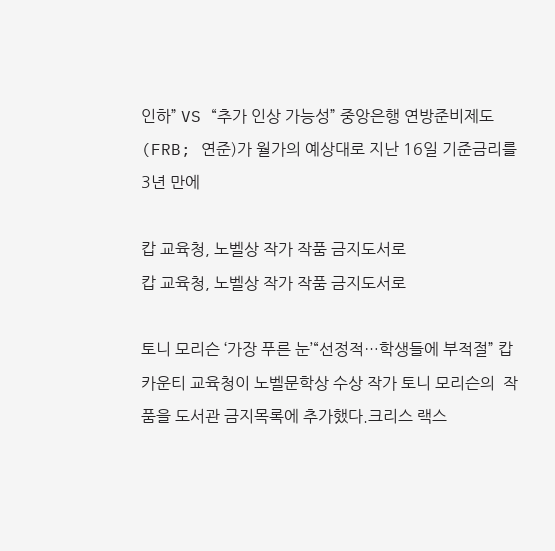인하” VS “추가 인상 가능성” 중앙은행 연방준비제도(FRB; 연준)가 월가의 예상대로 지난 16일 기준금리를 3년 만에

캅 교육청, 노벨상 작가 작품 금지도서로
캅 교육청, 노벨상 작가 작품 금지도서로

토니 모리슨 ‘가장 푸른 눈’“선정적…학생들에 부적절” 캅 카운티 교육청이 노벨문학상 수상 작가 토니 모리슨의  작품을 도서관 금지목록에 추가했다.크리스 랙스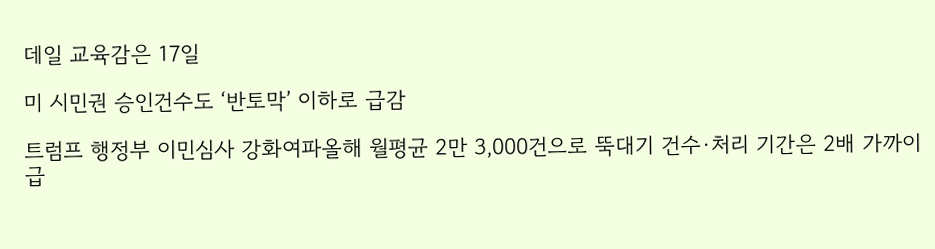데일 교육감은 17일

미 시민권 승인건수도 ‘반토막’ 이하로 급감

트럼프 행정부 이민심사 강화여파올해 월평균 2만 3,000건으로 뚝대기 건수·처리 기간은 2배 가까이 급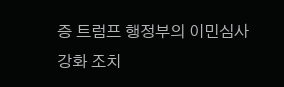증 트럼프 행정부의 이민심사 강화 조치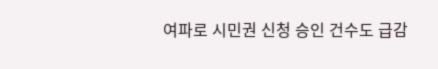여파로 시민권 신청 승인 건수도 급감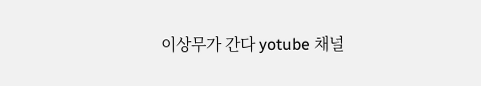이상무가 간다 yotube 채널